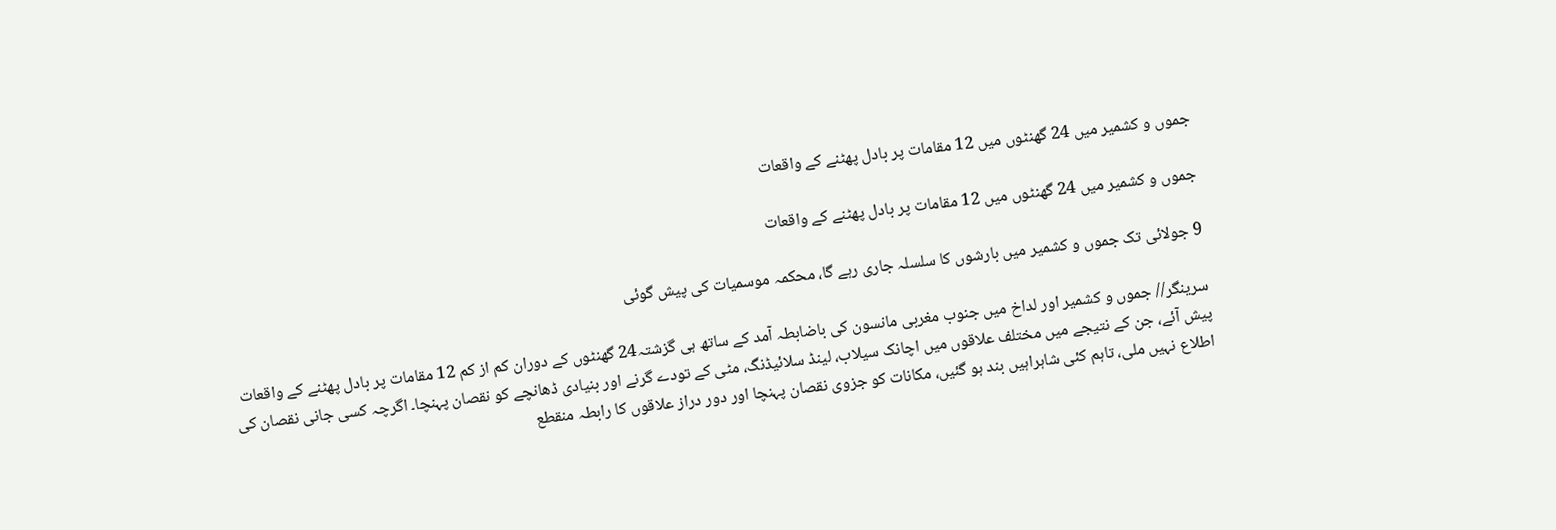جموں و کشمیر میں 24 گھنٹوں میں 12 مقامات پر بادل پھٹنے کے واقعات

جموں و کشمیر میں 24 گھنٹوں میں 12 مقامات پر بادل پھٹنے کے واقعات

9 جولائی تک جموں و کشمیر میں بارشوں کا سلسلہ جاری رہے گا، محکمہ موسمیات کی پیش گوئی

سرینگر// جموں و کشمیر اور لداخ میں جنوب مغربی مانسون کی باضابطہ آمد کے ساتھ ہی گزشتہ24 گھنٹوں کے دوران کم از کم 12 مقامات پر بادل پھٹنے کے واقعات پیش آئے، جن کے نتیجے میں مختلف علاقوں میں اچانک سیلاب، لینڈ سلائیڈنگ، مٹی کے تودے گرنے اور بنیادی ڈھانچے کو نقصان پہنچا۔ اگرچہ کسی جانی نقصان کی اطلاع نہیں ملی، تاہم کئی شاہراہیں بند ہو گئیں، مکانات کو جزوی نقصان پہنچا اور دور دراز علاقوں کا رابطہ منقطع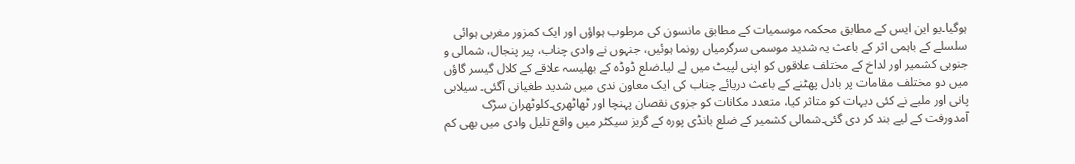ہوگیا۔یو این ایس کے مطابق محکمہ موسمیات کے مطابق مانسون کی مرطوب ہواؤں اور ایک کمزور مغربی ہوائی سلسلے کے باہمی اثر کے باعث یہ شدید موسمی سرگرمیاں رونما ہوئیں، جنہوں نے وادی چناب، پیر پنجال، شمالی و جنوبی کشمیر اور لداخ کے مختلف علاقوں کو اپنی لپیٹ میں لے لیا۔ضلع ڈوڈہ کے بھلیسہ علاقے کے کلال گیسر گاؤں میں دو مختلف مقامات پر بادل پھٹنے کے باعث دریائے چناب کی ایک معاون ندی میں شدید طغیانی آگئی۔ سیلابی پانی اور ملبے نے کئی دیہات کو متاثر کیا، متعدد مکانات کو جزوی نقصان پہنچا اور ٹھاٹھری۔کلوٹھران سڑک آمدورفت کے لیے بند کر دی گئی۔شمالی کشمیر کے ضلع بانڈی پورہ کے گریز سیکٹر میں واقع تلیل وادی میں بھی کم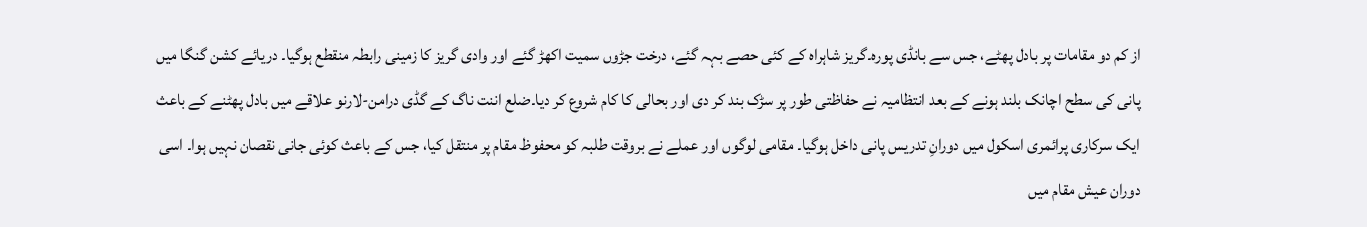از کم دو مقامات پر بادل پھٹے، جس سے بانڈی پورہ۔گریز شاہراہ کے کئی حصے بہہ گئے، درخت جڑوں سمیت اکھڑ گئے اور وادی گریز کا زمینی رابطہ منقطع ہوگیا۔ دریائے کشن گنگا میں پانی کی سطح اچانک بلند ہونے کے بعد انتظامیہ نے حفاظتی طور پر سڑک بند کر دی اور بحالی کا کام شروع کر دیا۔ضلع اننت ناگ کے گڈی درامن-لارنو علاقے میں بادل پھٹنے کے باعث ایک سرکاری پرائمری اسکول میں دورانِ تدریس پانی داخل ہوگیا۔ مقامی لوگوں اور عملے نے بروقت طلبہ کو محفوظ مقام پر منتقل کیا، جس کے باعث کوئی جانی نقصان نہیں ہوا۔ اسی دوران عیش مقام میں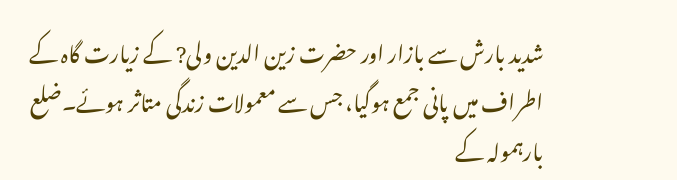شدید بارش سے بازار اور حضرت زین الدین ولی? کے زیارت گاہ کے اطراف میں پانی جمع ہوگیا، جس سے معمولات زندگی متاثر ہوئے۔ضلع بارہمولہ کے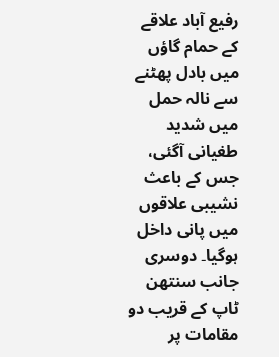رفیع آباد علاقے کے حمام گاؤں میں بادل پھٹنے سے نالہ حمل میں شدید طغیانی آگئی، جس کے باعث نشیبی علاقوں میں پانی داخل ہوگیا۔ دوسری جانب سنتھن ٹاپ کے قریب دو مقامات پر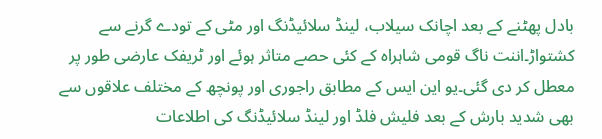بادل پھٹنے کے بعد اچانک سیلاب، لینڈ سلائیڈنگ اور مٹی کے تودے گرنے سے کشتواڑ۔اننت ناگ قومی شاہراہ کے کئی حصے متاثر ہوئے اور ٹریفک عارضی طور پر معطل کر دی گئی۔یو این ایس کے مطابق راجوری اور پونچھ کے مختلف علاقوں سے بھی شدید بارش کے بعد فلیش فلڈ اور لینڈ سلائیڈنگ کی اطلاعات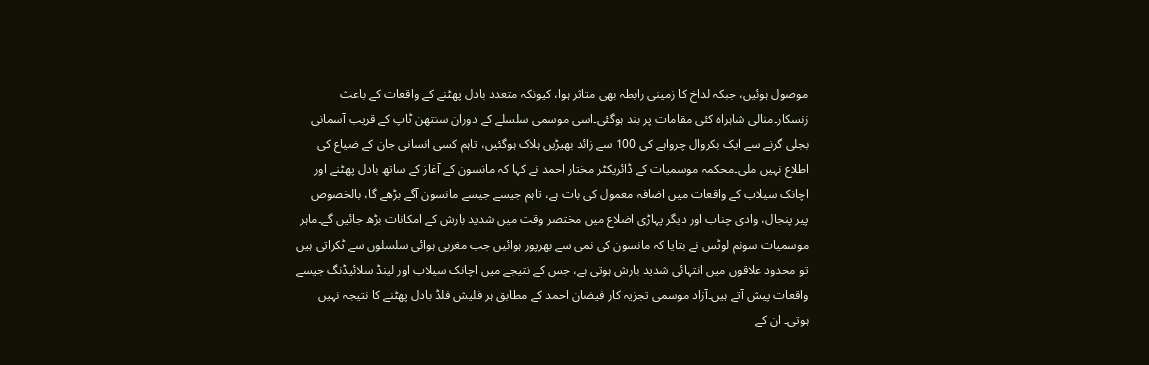موصول ہوئیں، جبکہ لداخ کا زمینی رابطہ بھی متاثر ہوا، کیونکہ متعدد بادل پھٹنے کے واقعات کے باعث زنسکار۔منالی شاہراہ کئی مقامات پر بند ہوگئی۔اسی موسمی سلسلے کے دوران سنتھن ٹاپ کے قریب آسمانی بجلی گرنے سے ایک بکروال چرواہے کی 100 سے زائد بھیڑیں ہلاک ہوگئیں، تاہم کسی انسانی جان کے ضیاع کی اطلاع نہیں ملی۔محکمہ موسمیات کے ڈائریکٹر مختار احمد نے کہا کہ مانسون کے آغاز کے ساتھ بادل پھٹنے اور اچانک سیلاب کے واقعات میں اضافہ معمول کی بات ہے، تاہم جیسے جیسے مانسون آگے بڑھے گا، بالخصوص پیر پنجال، وادی چناب اور دیگر پہاڑی اضلاع میں مختصر وقت میں شدید بارش کے امکانات بڑھ جائیں گے۔ماہر موسمیات سونم لوٹس نے بتایا کہ مانسون کی نمی سے بھرپور ہوائیں جب مغربی ہوائی سلسلوں سے ٹکراتی ہیں تو محدود علاقوں میں انتہائی شدید بارش ہوتی ہے، جس کے نتیجے میں اچانک سیلاب اور لینڈ سلائیڈنگ جیسے واقعات پیش آتے ہیں۔آزاد موسمی تجزیہ کار فیضان احمد کے مطابق ہر فلیش فلڈ بادل پھٹنے کا نتیجہ نہیں ہوتی۔ ان کے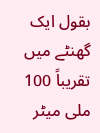بقول ایک گھنٹے میں تقریباً 100 ملی میٹر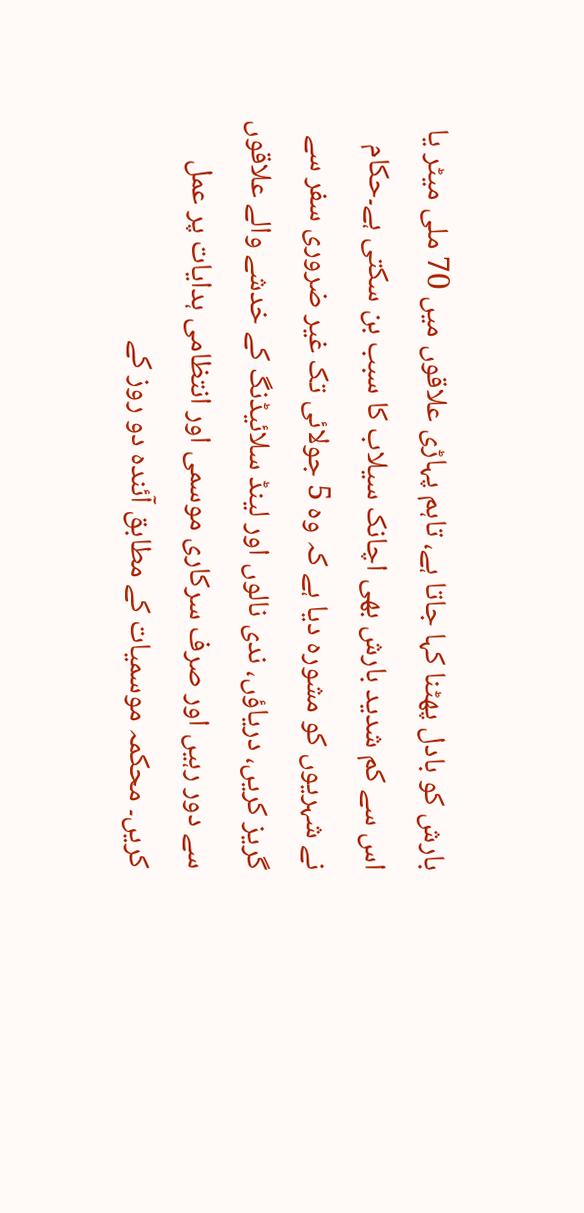بارش کو بادل پھٹنا کہا جاتا ہے، تاہم پہاڑی علاقوں میں 70 ملی میٹر یا اس سے کم شدید بارش بھی اچانک سیلاب کا سبب بن سکتی ہے۔حکام نے شہریوں کو مشورہ دیا ہے کہ وہ 5 جولائی تک غیر ضروری سفر سے گریز کریں، دریاؤں، ندی نالوں اور لینڈ سلائیڈنگ کے خدشے والے علاقوں سے دور رہیں اور صرف سرکاری موسمی اور انتظامی ہدایات پر عمل کریں۔ محکمہ موسمیات کے مطابق آئندہ دو روز کے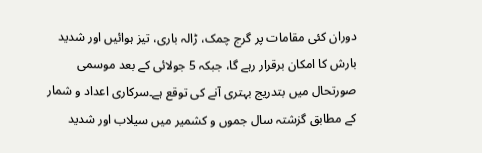دوران کئی مقامات پر گرج چمک، ڑالہ باری، تیز ہوائیں اور شدید بارش کا امکان برقرار رہے گا، جبکہ 5 جولائی کے بعد موسمی صورتحال میں بتدریج بہتری آنے کی توقع ہے۔سرکاری اعداد و شمار کے مطابق گزشتہ سال جموں و کشمیر میں سیلاب اور شدید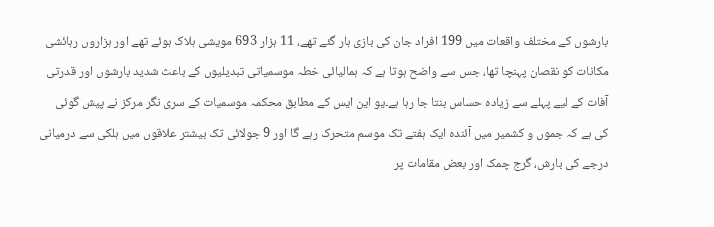بارشوں کے مختلف واقعات میں 199 افراد جان کی بازی ہار گئے تھے، 11 ہزار 693 مویشی ہلاک ہوئے تھے اور ہزاروں رہائشی مکانات کو نقصان پہنچا تھا، جس سے واضح ہوتا ہے کہ ہمالیائی خطہ موسمیاتی تبدیلیوں کے باعث شدید بارشوں اور قدرتی آفات کے لیے پہلے سے زیادہ حساس بنتا جا رہا ہے۔یو این ایس کے مطابق محکمہ موسمیات کے سری نگر مرکز نے پیش گوئی کی ہے کہ جموں و کشمیر میں آئندہ ایک ہفتے تک موسم متحرک رہے گا اور 9 جولائی تک بیشتر علاقوں میں ہلکی سے درمیانی درجے کی بارش، گرج چمک اور بعض مقامات پر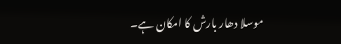موسلا دھار بارش کا امکان ہے۔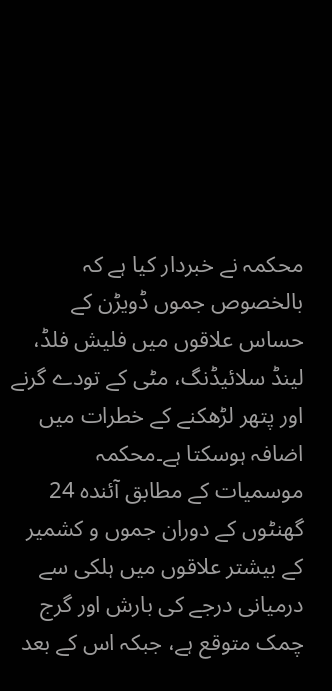محکمہ نے خبردار کیا ہے کہ بالخصوص جموں ڈویڑن کے حساس علاقوں میں فلیش فلڈ، لینڈ سلائیڈنگ، مٹی کے تودے گرنے اور پتھر لڑھکنے کے خطرات میں اضافہ ہوسکتا ہے۔محکمہ موسمیات کے مطابق آئندہ 24 گھنٹوں کے دوران جموں و کشمیر کے بیشتر علاقوں میں ہلکی سے درمیانی درجے کی بارش اور گرج چمک متوقع ہے، جبکہ اس کے بعد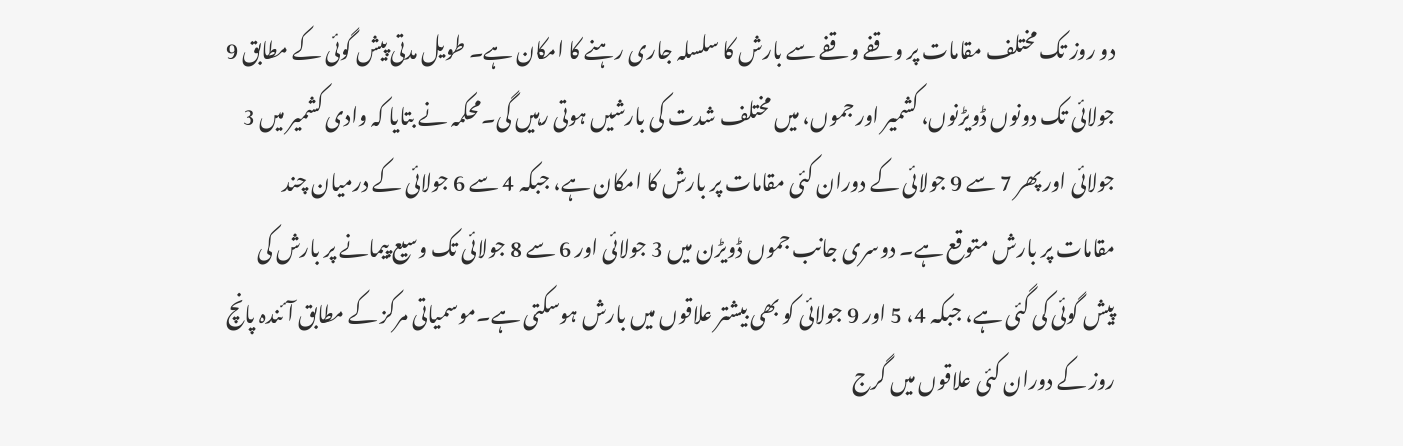دو روز تک مختلف مقامات پر وقفے وقفے سے بارش کا سلسلہ جاری رہنے کا امکان ہے۔ طویل مدتی پیش گوئی کے مطابق 9 جولائی تک دونوں ڈویڑنوں، کشمیر اور جموں، میں مختلف شدت کی بارشیں ہوتی رہیں گی۔محکمہ نے بتایا کہ وادی کشمیر میں 3 جولائی اور پھر 7 سے 9 جولائی کے دوران کئی مقامات پر بارش کا امکان ہے، جبکہ 4 سے 6 جولائی کے درمیان چند مقامات پر بارش متوقع ہے۔ دوسری جانب جموں ڈویڑن میں 3 جولائی اور 6 سے 8 جولائی تک وسیع پیمانے پر بارش کی پیش گوئی کی گئی ہے، جبکہ 4، 5 اور 9 جولائی کو بھی بیشتر علاقوں میں بارش ہوسکتی ہے۔موسمیاتی مرکز کے مطابق آئندہ پانچ روز کے دوران کئی علاقوں میں گرج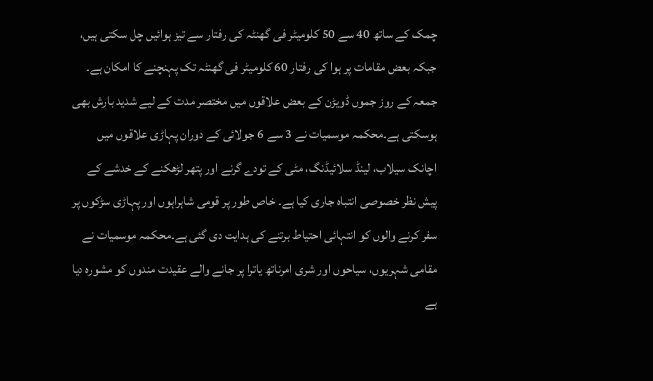چمک کے ساتھ 40 سے 50 کلومیٹر فی گھنٹہ کی رفتار سے تیز ہوائیں چل سکتی ہیں، جبکہ بعض مقامات پر ہوا کی رفتار 60 کلومیٹر فی گھنٹہ تک پہنچنے کا امکان ہے۔ جمعہ کے روز جموں ڈویڑن کے بعض علاقوں میں مختصر مدت کے لیے شدید بارش بھی ہوسکتی ہے۔محکمہ موسمیات نے 3 سے 6 جولائی کے دوران پہاڑی علاقوں میں اچانک سیلاب، لینڈ سلائیڈنگ، مٹی کے تودے گرنے اور پتھر لڑھکنے کے خدشے کے پیش نظر خصوصی انتباہ جاری کیا ہے۔ خاص طور پر قومی شاہراہوں اور پہاڑی سڑکوں پر سفر کرنے والوں کو انتہائی احتیاط برتنے کی ہدایت دی گئی ہے۔محکمہ موسمیات نے مقامی شہریوں، سیاحوں اور شری امرناتھ یاترا پر جانے والے عقیدت مندوں کو مشورہ دیا ہے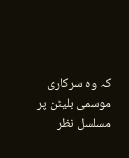کہ وہ سرکاری موسمی بلیٹن پر مسلسل نظر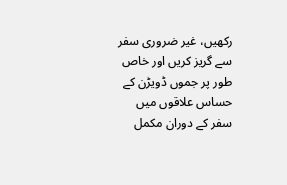رکھیں، غیر ضروری سفر سے گریز کریں اور خاص طور پر جموں ڈویڑن کے حساس علاقوں میں سفر کے دوران مکمل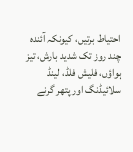احتیاط برتیں، کیونکہ آئندہ چند روز تک شدید بارش، تیز ہواؤں، فلیش فلڈ، لینڈ سلائیڈنگ اور پتھر گرنے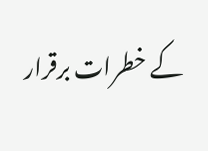کے خطرات برقرار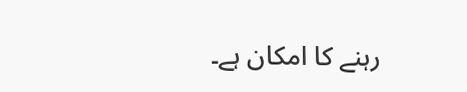رہنے کا امکان ہے۔